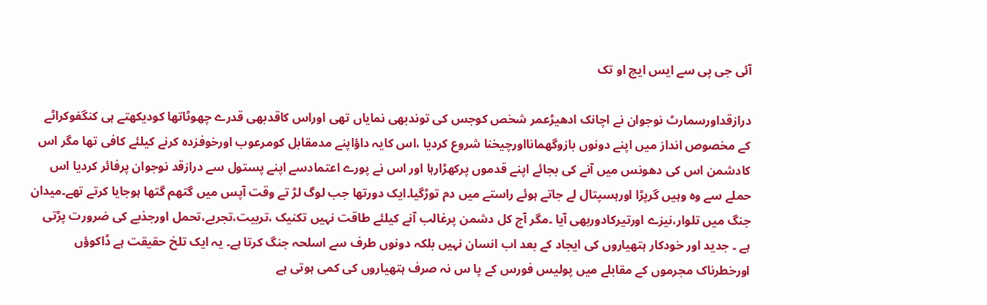آئی جی پی سے ایس ایچ او تک

درازقداورسمارٹ نوجوان نے اچانک ادھیڑعمر شخص کوجس کی توندبھی نمایاں تھی اوراس کاقدبھی قدرے چھوٹاتھا کودیکھتے ہی کنگفوکراٹے کے مخصوص انداز میں اپنے دونوں بازوگھمانااورچیخنا شروع کردیا ،اس کایہ داؤاپنے مدمقابل کومرعوب اورخوفزدہ کرنے کیلئے کافی تھا مگر اس کادشمن اس کی دھونس میں آنے کی بجائے اپنے قدموں پرکھڑارہا اور اس نے پورے اعتمادسے اپنے پستول سے درازقد نوجوان پرفائر کردیا اس حملے سے وہ وہیں گرپڑا اورہسپتال لے جاتے ہوئے راستے میں دم توڑگیا۔ایک دورتھا جب لوگ لڑ تے وقت آپس میں گتھم گتھا ہوجایا کرتے تھے۔میدان جنگ میں تلوار،نیزے اورتیرکادوربھی آیا ۔مگر آج کل دشمن پرغالب آنے کیلئے طاقت نہیں تکنیک ،تربیت،تجربے،تحمل اورجذبے کی ضرورت پڑتی ہے ۔ جدید اور خودکار ہتھیاروں کی ایجاد کے بعد اب انسان نہیں بلکہ دونوں طرف سے اسلحہ جنگ کرتا ہے۔ یہ ایک تلخ حقیقت ہے ڈاکوؤں اورخطرناک مجرموں کے مقابلے میں پولیس فورس کے پا س نہ صرف ہتھیاروں کی کمی ہوتی ہے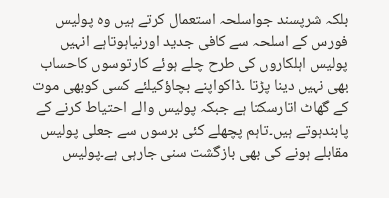بلکہ شرپسند جواسلحہ استعمال کرتے ہیں وہ پولیس فورس کے اسلحہ سے کافی جدید اورنیاہوتاہے انہیں پولیس اہلکاروں کی طرح چلے ہوئے کارتوسوں کاحساب بھی نہیں دینا پڑتا ۔ڈاکواپنے بچاؤکیلئے کسی کوبھی موت کے گھاٹ اتارسکتا ہے جبکہ پولیس والے احتیاط کرنے کے پابندہوتے ہیں۔تاہم پچھلے کئی برسوں سے جعلی پولیس مقابلے ہونے کی بھی بازگشت سنی جارہی ہے۔پولیس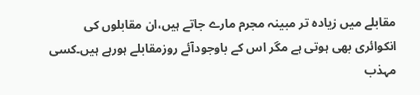مقابلے میں زیادہ تر مبینہ مجرم مارے جاتے ہیں،ان مقابلوں کی انکوائری بھی ہوتی ہے مگر اس کے باوجودآئے روزمقابلے ہورہے ہیں۔کسی مہذب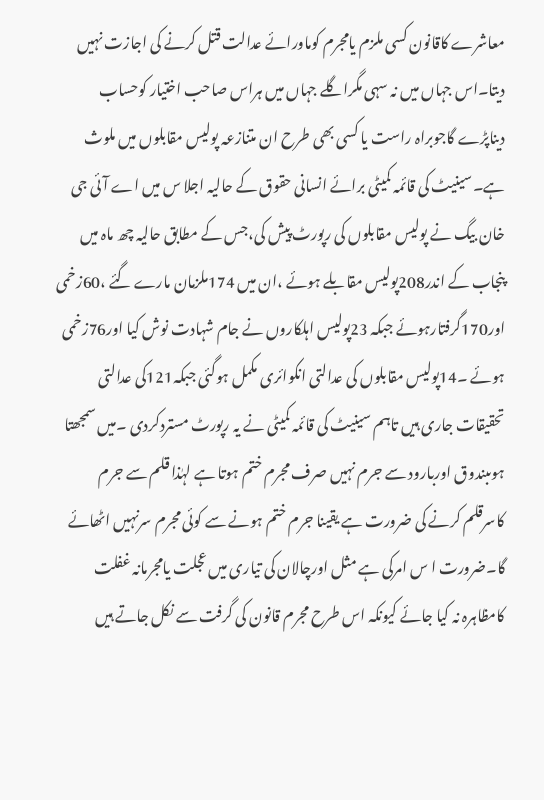معاشرے کاقانون کسی ملزم یامجرم کوماورائے عدالت قتل کرنے کی اجازت نہیں دیتا۔اس جہاں میں نہ سہی مگراگلے جہاں میں ہراس صاحب اختیار کوحساب دیناپڑے گاجوبراہ راست یا کسی بھی طرح ان متنازعہ پولیس مقابلوں میں ملوث ہے۔سینیٹ کی قائمہ کمیٹی برائے انسانی حقوق کے حالیہ اجلا س میں اے آئی جی خان بیگ نے پولیس مقابلوں کی رپورٹ پیش کی،جس کے مطابق حالیہ چھ ماہ میں پنجاب کے اندر208پولیس مقابلے ہوئے ،ان میں 174ملزمان مارے گئے ،60زخمی اور170گرفتارہوئے جبکہ 23پولیس اہلکاروں نے جام شہادت نوش کیا اور76زخمی ہوئے ۔14پولیس مقابلوں کی عدالتی انکوائری مکمل ہوگئی جبکہ121کی عدالتی تحقیقات جاری ہیں تاہم سینیٹ کی قائمہ کمیٹی نے یہ رپورٹ مستردکردی ۔میں سمجھتا ہوںبندوق اوربارود سے جرم نہیں صرف مجرم ختم ہوتا ہے لہٰذا قلم سے جرم کاسرقلم کرنے کی ضرورت ہے یقینا جرم ختم ہونے سے کوئی مجرم سرنہیں اٹھائے گا۔ضرورت ا س امرکی ہے مثل اورچالان کی تیاری میں عجلت یامجرمانہ غفلت کامظاہرہ نہ کیا جائے کیونکہ اس طرح مجرم قانون کی گرفت سے نکل جاتے ہیں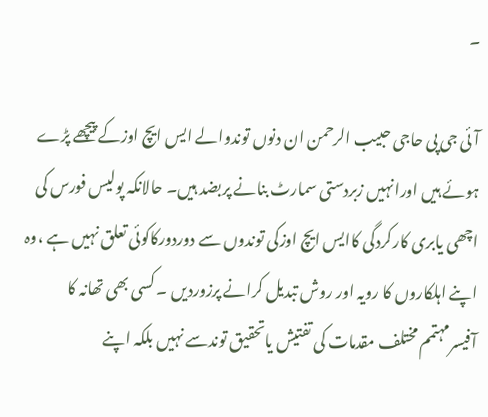۔

آئی جی پی حاجی حبیب الرحمن ان دنوں توندوالے ایس ایچ اوزکے پیچھے پڑے ہوئے ہیں اورانہیں زبردستی سمارٹ بنانے پربضد ہیں۔ حالانکہ پولیس فورس کی اچھی یابری کارکردگی کاایس ایچ اوزکی توندوں سے دوردورکاکوئی تعلق نہیں ہے ،وہ اپنے اہلکاروں کا رویہ اور روش تبدیل کرانے پرزوردیں ۔ کسی بھی تھانہ کا آفیسرمہتمم مختلف مقدمات کی تفتیش یاتحقیق توندسے نہیں بلکہ اپنے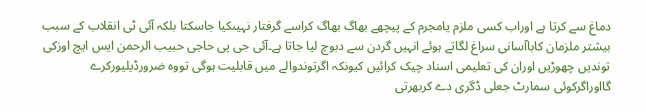دماغ سے کرتا ہے اوراب کسی ملزم یامجرم کے پیچھے بھاگ بھاگ کراسے گرفتار نہیںکیا جاسکتا بلکہ آئی ٹی انقلاب کے سبب بیشتر ملزمان کاباآسانی سراغ لگاتے ہوئے انہیں گردن سے دبوچ لیا جاتا ہے۔آئی جی پی حاجی حبیب الرحمن ایس ایچ اوزکی توندیں چھوڑیں اوران کی تعلیمی اسناد چیک کرائیں کیونکہ اگرتوندوالے میں قابلیت ہوگی تووہ ضرورڈیلیورکرے گااوراگرکوئی سمارٹ جعلی ڈگری دے کربھرتی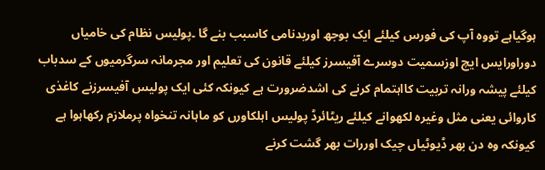ہوگیاہے تووہ آپ کی فورس کیلئے ایک بوجھ اوربدنامی کاسبب بنے گا ۔پولیس نظام کی خامیاں دوراورایس ایچ اوزسمیت دوسرے آفیسرز کیلئے قانون کی تعلیم اور مجرمانہ سرگرمیوں کے سدباب کیلئے پیشہ ورانہ تربیت کااہتمام کرنے کی اشدضرورت ہے کیونکہ کئی ایک پولیس آفیسرزنے کاغذی کاروائی یعنی مثل وغیرہ لکھوانے کیلئے ریٹائرڈ پولیس اہلکاورں کو ماہانہ تنخواہ پرملازم رکھاہوا ہے کیونکہ وہ دن بھر ڈیوٹیاں چیک اوررات بھر گشت کرنے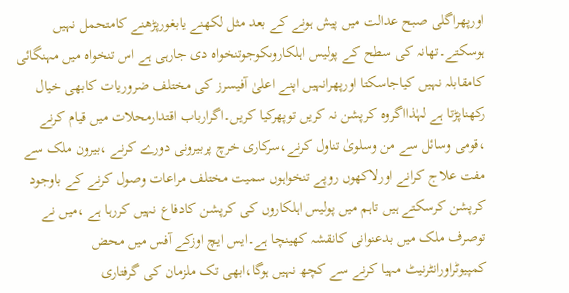اورپھراگلی صبح عدالت میں پیش ہونے کے بعد مثل لکھنے یابغورپڑھنے کامتحمل نہیں ہوسکتے۔تھانہ کی سطح کے پولیس اہلکاروںکوجوتنخواہ دی جارہی ہے اس تنخواہ میں مہنگائی کامقابلہ نہیں کیاجاسکتا اورپھرانہیں اپنے اعلیٰ آفیسرز کی مختلف ضروریات کابھی خیال رکھناپڑتا ہے لہٰذااگروہ کرپشن نہ کریں توپھرکیا کریں۔اگرارباب اقتدارمحلات میں قیام کرنے ،قومی وسائل سے من وسلویٰ تناول کرنے،سرکاری خرچ پربیرونی دورے کرنے ،بیرون ملک سے مفت علاج کرانے اورلاکھوں روپے تنخواہوں سمیت مختلف مراعات وصول کرنے کے باوجود کرپشن کرسکتے ہیں تاہم میں پولیس اہلکاروں کی کرپشن کادفاع نہیں کررہا ہے ،میں نے توصرف ملک میں بدعنوانی کانقشہ کھینچا ہے۔ایس ایچ اوزکے آفس میں محض کمپیوٹراورانٹرنیٹ مہیا کرنے سے کچھ نہیں ہوگا،ابھی تک ملزمان کی گرفتاری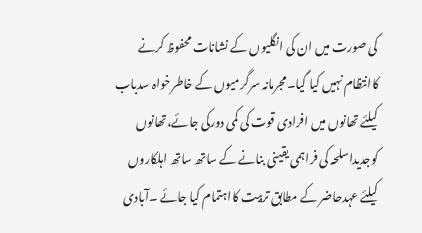کی صورت میں ان کی انگلیوں کے نشانات محفوظ کرنے کاانتظام نہیں کیا گیا۔مجرمانہ سرگرمیوں کے خاطرخواہ سدباب کیلئے تھانوں میں افرادی قوت کی کمی دورکی جائے،تھانوں کوجدیداسلحہ کی فراہمی یقینی بنانے کے ساتھ ساتھ اہلکاروں کیلئے عہدحاضر کے مطابق تربیت کااہتمام کیا جائے ۔آبادی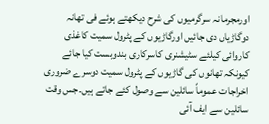اورمجرمانہ سرگرمیوں کی شرح دیکھتے ہوئے فی تھانہ دوگاڑیاں دی جائیں اورگاڑیوں کے پٹرول سمیت کاغذی کاروائی کیلئے سٹیشنری کاسرکاری بندوبست کیا جائے کیونکہ تھانوں کی گاڑیوں کے پٹرول سمیت دوسرے ضروری اخراجات عموماً سائلین سے وصول کئے جاتے ہیں۔جس وقت سائلین سے ایف آئی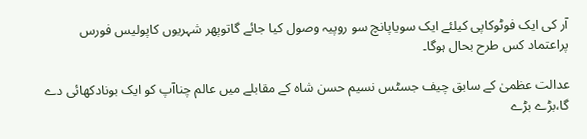آر کی ایک فوٹوکاپی کیلئے ایک سویاپانچ سو روپیہ وصول کیا جائے گاتوپھر شہریوں کاپولیس فورس پراعتماد کس طرح بحال ہوگا۔

عدالت عظمیٰ کے سابق چیف جسٹس نسیم حسن شاہ کے مقابلے میں عالم چناآپ کو ایک بونادکھائی دے گا،بڑے بڑے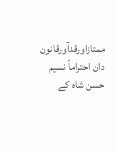ممتازاورقدآورقانون دان احتراماً نسیم حسن شاہ کے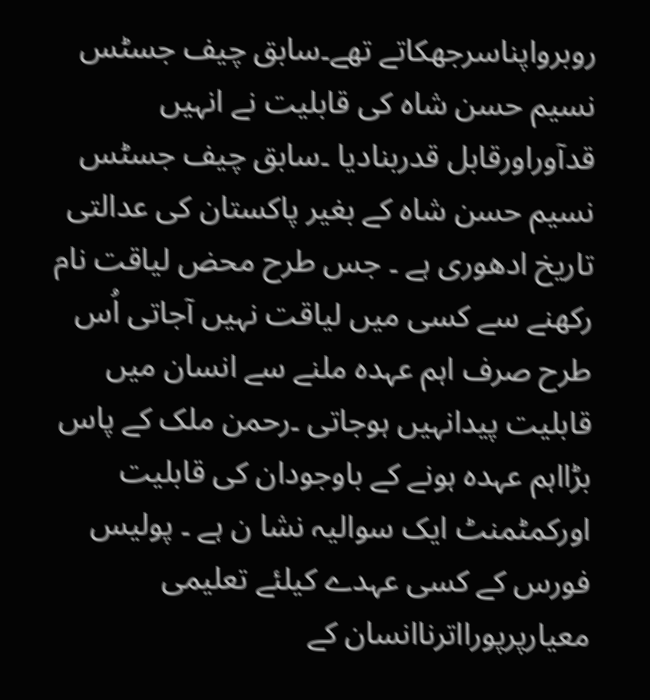روبرواپناسرجھکاتے تھے۔سابق چیف جسٹس نسیم حسن شاہ کی قابلیت نے انہیں قدآوراورقابل قدربنادیا ۔سابق چیف جسٹس نسیم حسن شاہ کے بغیر پاکستان کی عدالتی تاریخ ادھوری ہے ۔ جس طرح محض لیاقت نام رکھنے سے کسی میں لیاقت نہیں آجاتی اُس طرح صرف اہم عہدہ ملنے سے انسان میں قابلیت پیدانہیں ہوجاتی ۔رحمن ملک کے پاس بڑااہم عہدہ ہونے کے باوجودان کی قابلیت اورکمٹمنٹ ایک سوالیہ نشا ن ہے ۔ پولیس فورس کے کسی عہدے کیلئے تعلیمی معیارپرپورااترناانسان کے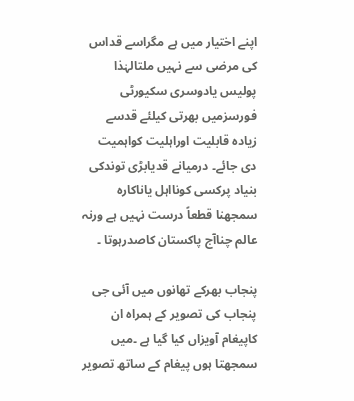اپنے اختیار میں ہے مگراسے قداس کی مرضی سے نہیں ملتالہٰذا پولیس یادوسری سکیورٹی فورسزمیں بھرتی کیلئے قدسے زیادہ قابلیت اوراہلیت کواہمیت دی جائے۔ درمیانے قدیابڑی توندکی بنیاد پرکسی کونااہل یاناکارہ سمجھنا قطعاً درست نہیں ہے ورنہ عالم چناآج پاکستان کاصدرہوتا ۔

پنجاب بھرکے تھانوں میں آئی جی پنجاب کی تصویر کے ہمراہ ان کاپیغام آویزاں کیا گیا ہے ۔میں سمجھتا ہوں پیغام کے ساتھ تصویر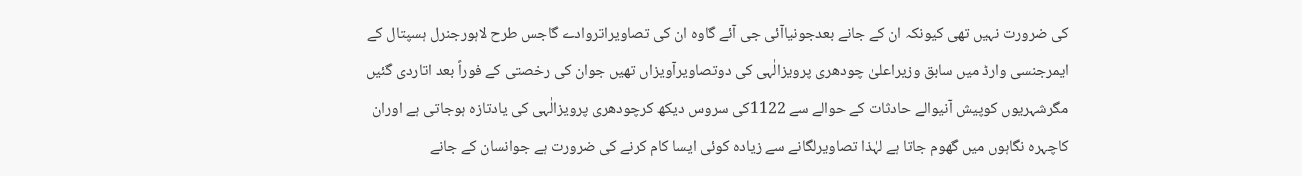کی ضرورت نہیں تھی کیونکہ ان کے جانے بعدجونیاآئی جی آئے گاوہ ان کی تصاویراتروادے گاجس طرح لاہورجنرل ہسپتال کے ایمرجنسی وارڈ میں سابق وزیراعلیٰ چودھری پرویزالٰہی کی دوتصاویرآویزاں تھیں جوان کی رخصتی کے فوراً بعد اتاردی گئیں مگرشہریوں کوپیش آنیوالے حادثات کے حوالے سے 1122کی سروس دیکھ کرچودھری پرویزالٰہی کی یادتازہ ہوجاتی ہے اوران کاچہرہ نگاہوں میں گھوم جاتا ہے لہٰذا تصاویرلگانے سے زیادہ کوئی ایسا کام کرنے کی ضرورت ہے جوانسان کے جانے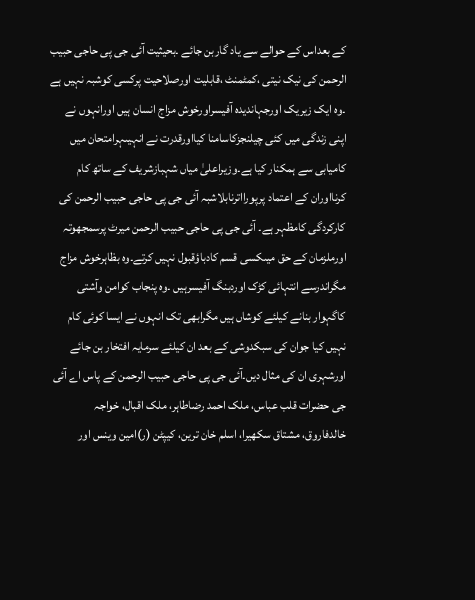کے بعداس کے حوالے سے یاد گاربن جائے ۔بحیثیت آئی جی پی حاجی حبیب الرحمن کی نیک نیتی ،کمٹمنٹ ،قابلیت اورصلاحیت پرکسی کوشبہ نہیں ہے ۔وہ ایک زیریک اورجہاندیدہ آفیسراورخوش مزاج انسان ہیں اورانہوں نے اپنی زندگی میں کئی چیلنجزکاسامنا کیااورقدرت نے انہیںہرامتحان میں کامیابی سے ہمکنار کیا ہے۔وزیراعلیٰ میاں شہبازشریف کے ساتھ کام کرنااوران کے اعتماد پرپورااترنابلاشبہ آئی جی پی حاجی حبیب الرحمن کی کارکردگی کامظہر ہے۔ آئی جی پی حاجی حبیب الرحمن میرٹ پرسمجھوتہ اورملزمان کے حق میںکسی قسم کادباؤقبول نہیں کرتے۔وہ بظاہرخوش مزاج مگراندرسے انتہائی کڑک اوردبنگ آفیسرہیں ۔وہ پنجاب کوامن وآشتی کاگہوار بنانے کیلئے کوشاں ہیں مگرابھی تک انہوں نے ایسا کوئی کام نہیں کیا جوان کی سبکدوشی کے بعد ان کیلئے سرمایہ افتخار بن جائے اورشہری ان کی مثال دیں۔آئی جی پی حاجی حبیب الرحمن کے پاس اے آئی جی حضرات قلب عباس، ملک احمد رضاطاہر، ملک اقبال، خواجہ خالدفاروق، مشتاق سکھیرا، اسلم خان ترین، کیپٹن (ر)امین وینس اور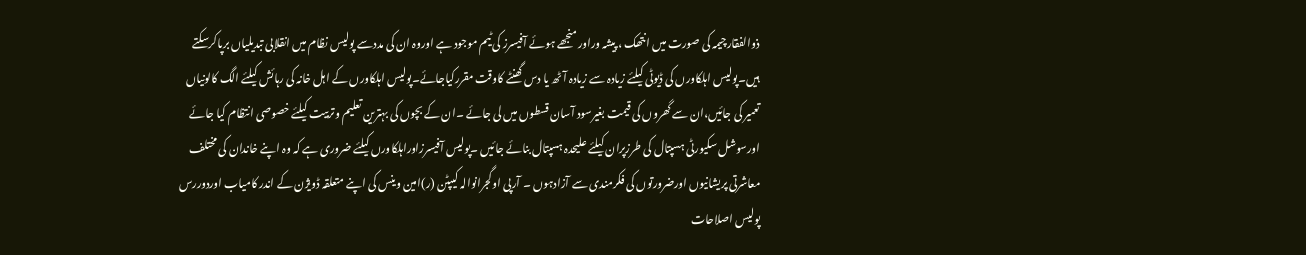ذوالفقارچیمہ کی صورت میں انتھک ، پیشہ وراور منجھے ہوئے آفیسرز کی ٹیم موجود ہے اوروہ ان کی مددسے پولیس نظام میں انقلابی تبدیلیاں برپاکرسکتے ہیں۔پولیس اہلکاورں کی ڈیوٹی کیلئے زیادہ سے زیادہ آٹھ یا دس گھنٹے کاوقت مقررکیاجائے۔پولیس اہلکاورں کے اہل خانہ کی رہائش کیلئے الگ کالونیاں تعمیر کی جائیں،ان سے گھروں کی قیمت بغیرسود آسان قسطوں میں لی جائے ۔ان کے بچوں کی بہترین تعلیم وتربیت کیلئے خصوصی انتظام کیا جائے اورسوشل سکیورٹی ہسپتال کی طرزپران کیلئے علیحدہ ہسپتال بنائے جائیں ۔پولیس آفیسرزاوراہلکاورں کیلئے ضروری ہے کہ وہ اپنے خاندان کی مختلف معاشرتی پریشانیوں اورضرورتوں کی فکرمندی سے آزادہوں ۔ آرپی اوگجرانوالہ کیپٹن (ر)امین وینس کی اپنے متعلقہ ڈویژن کے اندر کامیاب اوردوررس پولیس اصلاحات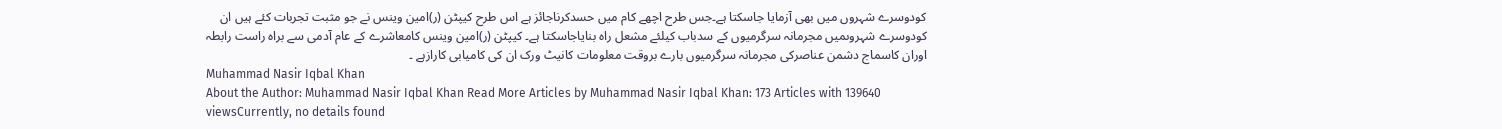کودوسرے شہروں میں بھی آزمایا جاسکتا ہے۔جس طرح اچھے کام میں حسدکرناجائز ہے اس طرح کیپٹن (ر)امین وینس نے جو مثبت تجربات کئے ہیں ان کودوسرے شہروںمیں مجرمانہ سرگرمیوں کے سدباب کیلئے مشعل راہ بنایاجاسکتا ہے۔ کیپٹن (ر)امین وینس کامعاشرے کے عام آدمی سے براہ راست رابطہ اوران کاسماج دشمن عناصرکی مجرمانہ سرگرمیوں بارے بروقت معلومات کانیٹ ورک ان کی کامیابی کارازہے ۔
Muhammad Nasir Iqbal Khan
About the Author: Muhammad Nasir Iqbal Khan Read More Articles by Muhammad Nasir Iqbal Khan: 173 Articles with 139640 viewsCurrently, no details found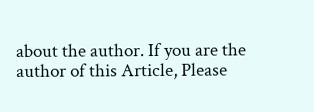about the author. If you are the author of this Article, Please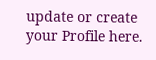update or create your Profile here.